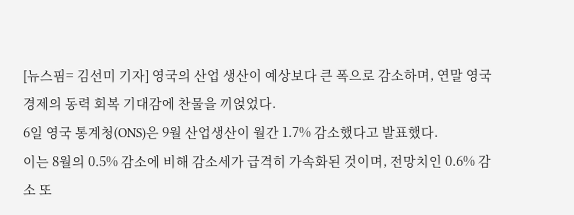[뉴스핌= 김선미 기자] 영국의 산업 생산이 예상보다 큰 폭으로 감소하며, 연말 영국 경제의 동력 회복 기대감에 찬물을 끼얹었다.
6일 영국 통계청(ONS)은 9월 산업생산이 월간 1.7% 감소했다고 발표했다.
이는 8월의 0.5% 감소에 비해 감소세가 급격히 가속화된 것이며, 전망치인 0.6% 감소 또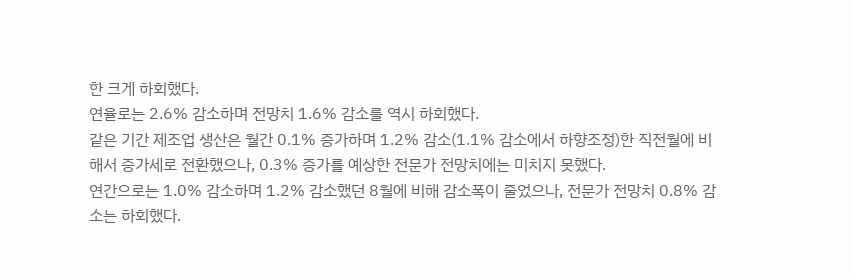한 크게 하회했다.
연율로는 2.6% 감소하며 전망치 1.6% 감소를 역시 하회했다.
같은 기간 제조업 생산은 월간 0.1% 증가하며 1.2% 감소(1.1% 감소에서 하향조정)한 직전월에 비해서 증가세로 전환했으나, 0.3% 증가를 예상한 전문가 전망치에는 미치지 못했다.
연간으로는 1.0% 감소하며 1.2% 감소했던 8월에 비해 감소폭이 줄었으나, 전문가 전망치 0.8% 감소는 하회했다.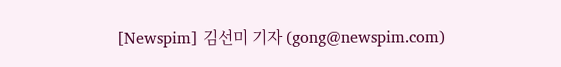[Newspim] 김선미 기자 (gong@newspim.com)